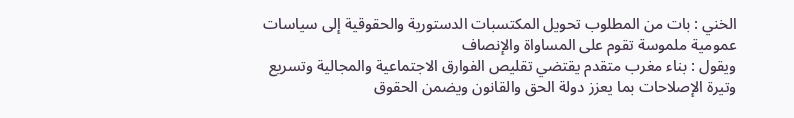الخني : بات من المطلوب تحويل المكتسبات الدستورية والحقوقية إلى سياسات عمومية ملموسة تقوم على المساواة والإنصاف
ويقول : بناء مغرب متقدم يقتضي تقليص الفوارق الاجتماعية والمجالية وتسريع وتيرة الإصلاحات بما يعزز دولة الحق والقانون ويضمن الحقوق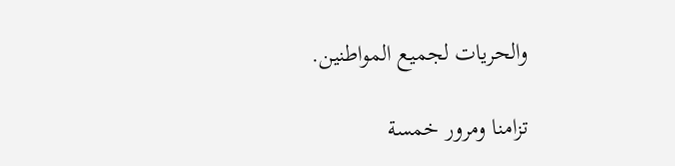والحريات لجميع المواطنين.

تزامنا ومرور خمسة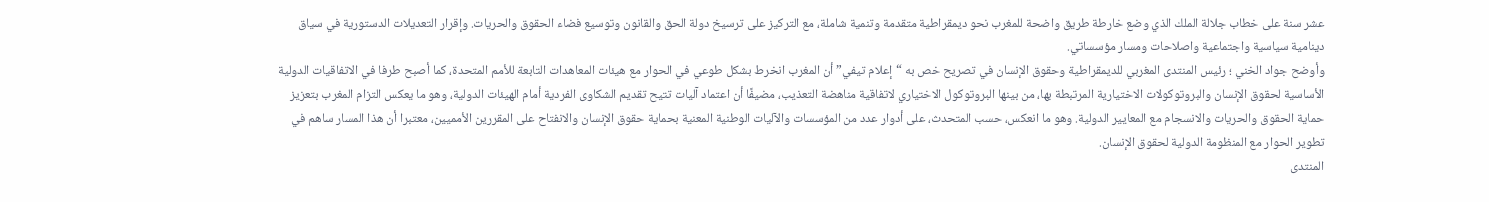عشر سنة على خطاب جلالة الملك الذي وضع خارطة طريق واضحة للمغرب نحو ديمقراطية متقدمة وتنمية شاملة، مع التركيز على ترسيخ دولة الحق والقانون وتوسيع فضاء الحقوق والحريات. وإقرار التعديلات الدستورية في سياق دينامية سياسية واجتماعية واصلاحات ومسار مؤسساتي.
وأوضح جواد الخني ؛ رئيس المنتدى المغربي للديمقراطية وحقوق الإنسان في تصريح خص به “إعلام تيفي” أن المغرب انخرط بشكل طوعي في الحوار مع هيئات المعاهدات التابعة للأمم المتحدة، كما أصبح طرفا في الاتفاقيات الدولية الأساسية لحقوق الإنسان والبروتوكولات الاختيارية المرتبطة بها، من بينها البروتوكول الاختياري لاتفاقية مناهضة التعذيب، مضيفًا أن اعتماد آليات تتيح تقديم الشكاوى الفردية أمام الهيئات الدولية، وهو ما يعكس التزام المغرب بتعزيز حماية الحقوق والحريات والانسجام مع المعايير الدولية. وهو ما انعكس، حسب المتحدث، على أدوار عدد من المؤسسات والآليات الوطنية المعنية بحماية حقوق الإنسان والانفتاح على المقررين الأمميين، معتبرا أن هذا المسار ساهم في تطوير الحوار مع المنظومة الدولية لحقوق الإنسان.
المنتدى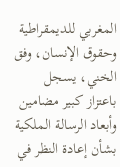المغربي للديمقراطية وحقوق الإنسان، وفق الخني، يسجل باعتزاز كبير مضامين وأبعاد الرسالة الملكية بشأن إعادة النظر في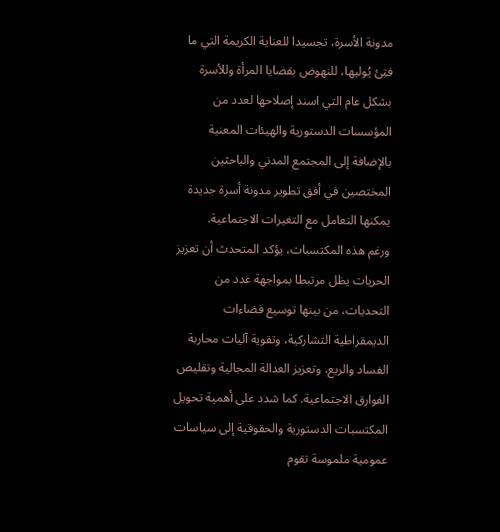مدونة الأسرة، تجسيدا للعناية الكريمة التي ما فتِئ يُوليها، للنهوض بقضايا المرأة وللأسرة بشكل عام التي اسند إصلاحها لعدد من المؤسسات الدستورية والهيئات المعنية بالإضافة إلى المجتمع المدني والباحثين المختصين في أفق تطوير مدونة أسرة جديدة يمكنها التعامل مع التغيرات الاجتماعية.
ورغم هذه المكتسبات، يؤكد المتحدث أن تعزيز الحريات يظل مرتبطا بمواجهة عدد من التحديات، من بينها توسيع فضاءات الديمقراطية التشاركية، وتقوية آليات محاربة الفساد والريع، وتعزيز العدالة المجالية وتقليص الفوارق الاجتماعية. كما شدد على أهمية تحويل المكتسبات الدستورية والحقوقية إلى سياسات عمومية ملموسة تقوم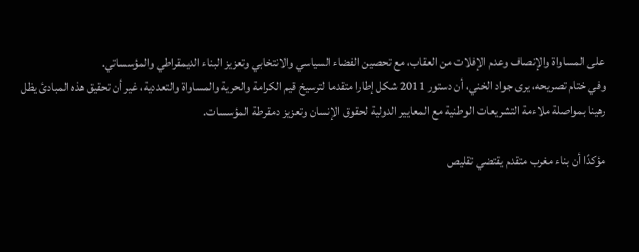على المساواة والإنصاف وعدم الإفلات من العقاب، مع تحصين الفضاء السياسي والانتخابي وتعزيز البناء الديمقراطي والمؤسساتي.
وفي ختام تصريحه، يرى جواد الخني، أن دستور 2011 شكل إطارا متقدما لترسيخ قيم الكرامة والحرية والمساواة والتعددية، غير أن تحقيق هذه المبادئ يظل رهينا بمواصلة ملاءمة التشريعات الوطنية مع المعايير الدولية لحقوق الإنسان وتعزيز دمقرطة المؤسسات.

مؤكدًا أن بناء مغرب متقدم يقتضي تقليص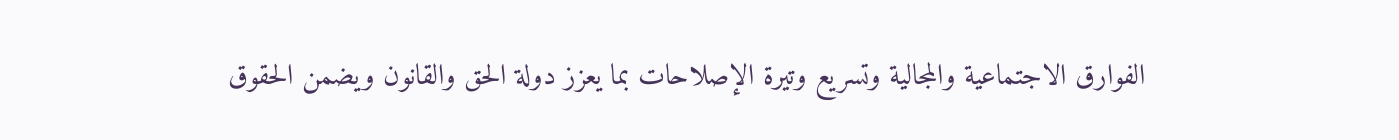الفوارق الاجتماعية والمجالية وتسريع وتيرة الإصلاحات بما يعزز دولة الحق والقانون ويضمن الحقوق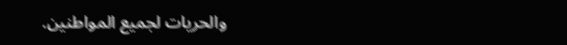والحريات لجميع المواطنين.